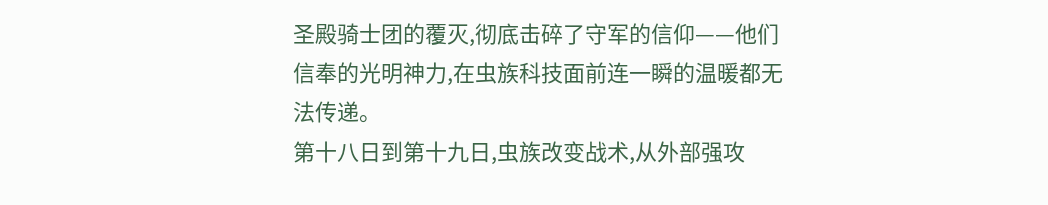圣殿骑士团的覆灭,彻底击碎了守军的信仰——他们信奉的光明神力,在虫族科技面前连一瞬的温暖都无法传递。
第十八日到第十九日,虫族改变战术,从外部强攻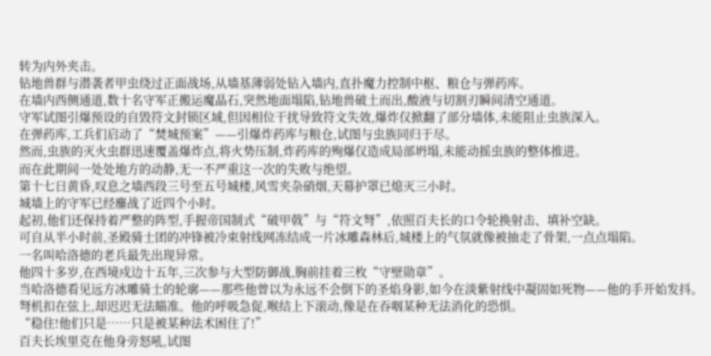转为内外夹击。
钻地兽群与潜袭者甲虫绕过正面战场,从墙基薄弱处钻入墙内,直扑魔力控制中枢、粮仓与弹药库。
在墙内西侧通道,数十名守军正搬运魔晶石,突然地面塌陷,钻地兽破土而出,酸液与切割刃瞬间清空通道。
守军试图引爆预设的自毁符文封锁区域,但因相位干扰导致符文失效,爆炸仅掀翻了部分墙体,未能阻止虫族深入。
在弹药库,工兵们启动了“焚城预案”——引爆炸药库与粮仓,试图与虫族同归于尽。
然而,虫族的灭火虫群迅速覆盖爆炸点,将火势压制,炸药库的殉爆仅造成局部坍塌,未能动摇虫族的整体推进。
而在此期间一处处地方的动静,无一不严重这一次的失败与绝望。
第十七日黄昏,叹息之墙西段三号至五号城楼,风雪夹杂硝烟,天幕护罩已熄灭三小时。
城墙上的守军已经鏖战了近四个小时。
起初,他们还保持着严整的阵型,手握帝国制式“破甲戟”与“符文弩”,依照百夫长的口令轮换射击、填补空缺。
可自从半小时前,圣殿骑士团的冲锋被冷束射线网冻结成一片冰雕森林后,城楼上的气氛就像被抽走了骨架,一点点塌陷。
一名叫哈洛德的老兵最先出现异常。
他四十多岁,在西境戍边十五年,三次参与大型防御战,胸前挂着三枚“守壁勋章”。
当哈洛德看见远方冰雕骑士的轮廓——那些他曾以为永远不会倒下的圣焰身影,如今在淡紫射线中凝固如死物——他的手开始发抖。
弩机扣在弦上,却迟迟无法瞄准。他的呼吸急促,喉结上下滚动,像是在吞咽某种无法消化的恐惧。
“稳住!他们只是……只是被某种法术困住了!”
百夫长埃里克在他身旁怒吼,试图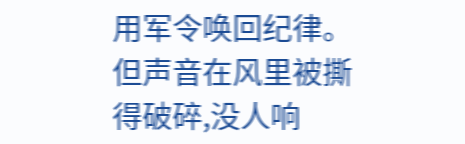用军令唤回纪律。
但声音在风里被撕得破碎,没人响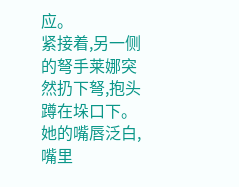应。
紧接着,另一侧的弩手莱娜突然扔下弩,抱头蹲在垛口下。
她的嘴唇泛白,嘴里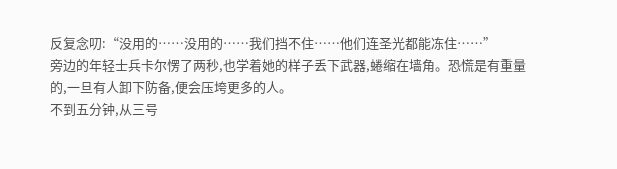反复念叨:“没用的……没用的……我们挡不住……他们连圣光都能冻住……”
旁边的年轻士兵卡尔愣了两秒,也学着她的样子丢下武器,蜷缩在墙角。恐慌是有重量的,一旦有人卸下防备,便会压垮更多的人。
不到五分钟,从三号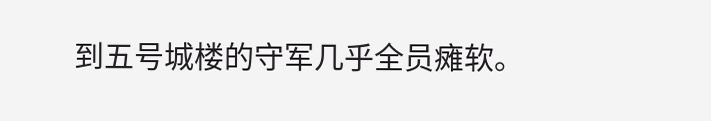到五号城楼的守军几乎全员瘫软。